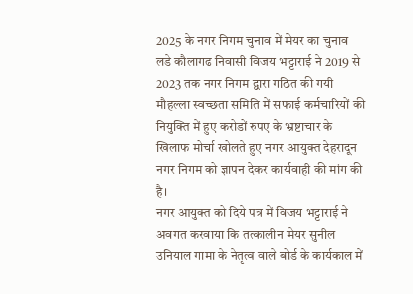2025 के नगर निगम चुनाव में मेयर का चुनाव लडे कौलागढ निवासी विजय भट्टाराई ने 2019 से 2023 तक नगर निगम द्वारा गठित की गयी मौहल्ला स्वच्छता समिति में सफाई कर्मचारियों की नियुक्ति में हुए करोडों रुपए के भ्रष्टाचार के खिलाफ मोर्चा खोलते हुए नगर आयुक्त देहरादून नगर निगम को ज्ञापन देकर कार्यवाही की मांग की है।
नगर आयुक्त को दिये पत्र में विजय भट्टाराई ने अवगत करवाया कि तत्कालीन मेयर सुनील उनियाल गामा के नेतृत्व वाले बोर्ड के कार्यकाल में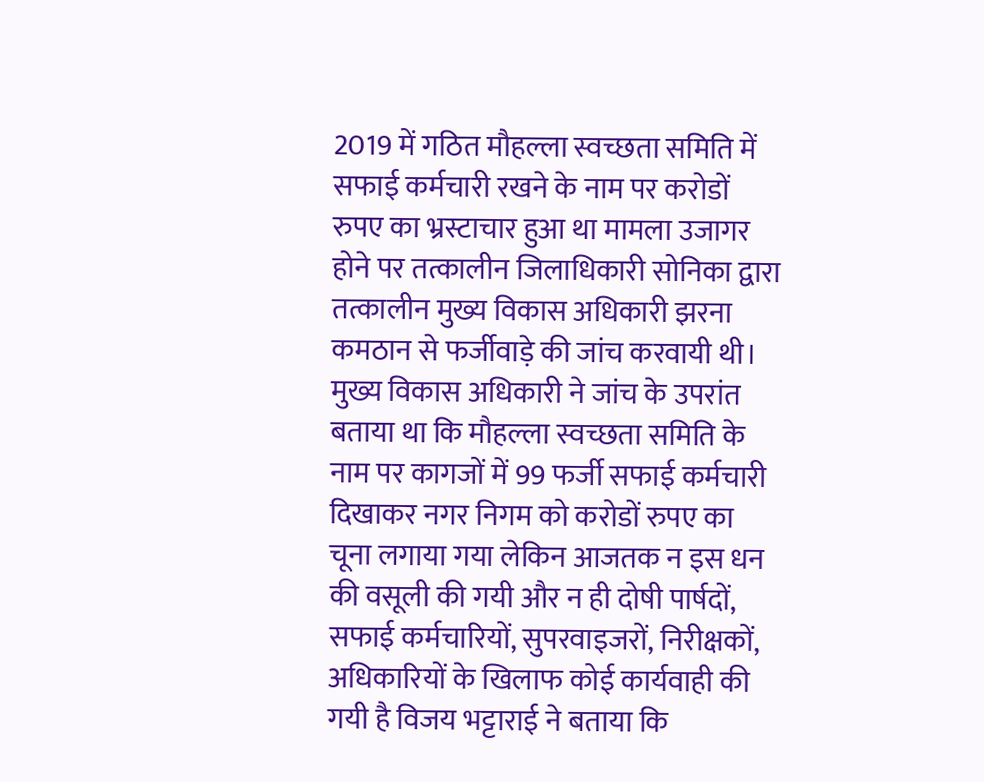2019 में गठित मौहल्ला स्वच्छता समिति में सफाई कर्मचारी रखने के नाम पर करोडों रुपए का भ्रस्टाचार हुआ था मामला उजागर होने पर तत्कालीन जिलाधिकारी सोनिका द्वारा तत्कालीन मुख्य विकास अधिकारी झरना कमठान से फर्जीवाड़े की जांच करवायी थी।
मुख्य विकास अधिकारी ने जांच के उपरांत बताया था कि मौहल्ला स्वच्छता समिति के नाम पर कागजों में 99 फर्जी सफाई कर्मचारी दिखाकर नगर निगम को करोडों रुपए का चूना लगाया गया लेकिन आजतक न इस धन की वसूली की गयी और न ही दोषी पार्षदों, सफाई कर्मचारियों, सुपरवाइजरों, निरीक्षकों, अधिकारियों के खिलाफ कोई कार्यवाही की गयी है विजय भट्टाराई ने बताया कि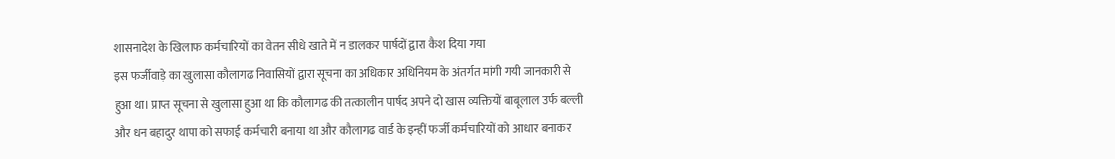शासनादेश के खिलाफ कर्मचारियों का वेतन सीधे खाते में न डालकर पार्षदों द्वारा कैश दिया गया
इस फर्जीवाड़े का खुलासा कौलागढ निवासियों द्वारा सूचना का अधिकार अधिनियम के अंतर्गत मांगी गयी जानकारी से हुआ था। प्राप्त सूचना से खुलासा हुआ था कि कौलागढ की तत्कालीन पार्षद अपने दो खास व्यक्तियों बाबूलाल उर्फ बल्ली और धन बहादुर थापा को सफाई कर्मचारी बनाया था और कौलागढ वार्ड के इन्हीं फर्जी कर्मचारियों को आधार बनाकर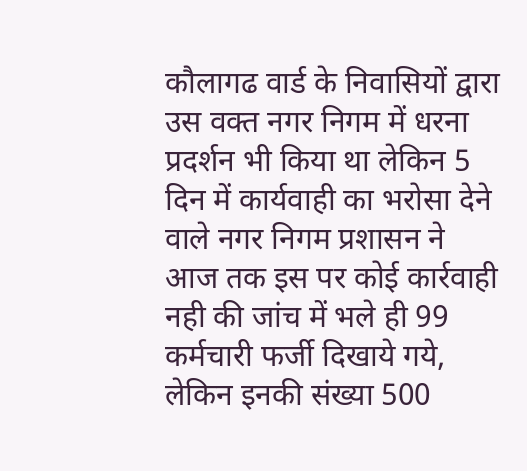कौलागढ वार्ड के निवासियों द्वारा उस वक्त नगर निगम में धरना प्रदर्शन भी किया था लेकिन 5 दिन में कार्यवाही का भरोसा देने वाले नगर निगम प्रशासन ने आज तक इस पर कोई कार्रवाही नही की जांच में भले ही 99 कर्मचारी फर्जी दिखाये गये, लेकिन इनकी संख्या 500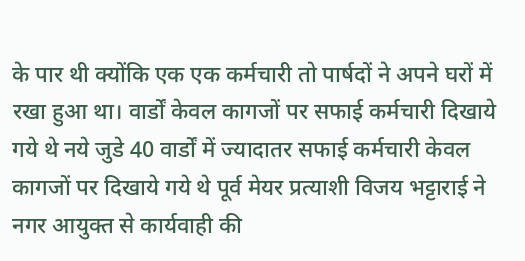के पार थी क्योंकि एक एक कर्मचारी तो पार्षदों ने अपने घरों में रखा हुआ था। वार्डों केवल कागजों पर सफाई कर्मचारी दिखाये गये थे नये जुडे 40 वार्डों में ज्यादातर सफाई कर्मचारी केवल कागजों पर दिखाये गये थे पूर्व मेयर प्रत्याशी विजय भट्टाराई ने नगर आयुक्त से कार्यवाही की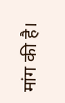मांग की है।